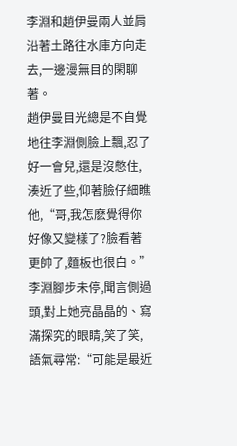李淵和趙伊曼兩人並肩沿著土路往水庫方向走去,一邊漫無目的閑聊著。
趙伊曼目光總是不自覺地往李淵側臉上飄,忍了好一會兒,還是沒憋住,湊近了些,仰著臉仔細瞧他,“哥,我怎麽覺得你好像又變樣了?臉看著更帥了,麵板也很白。”
李淵腳步未停,聞言側過頭,對上她亮晶晶的、寫滿探究的眼睛,笑了笑,語氣尋常:“可能是最近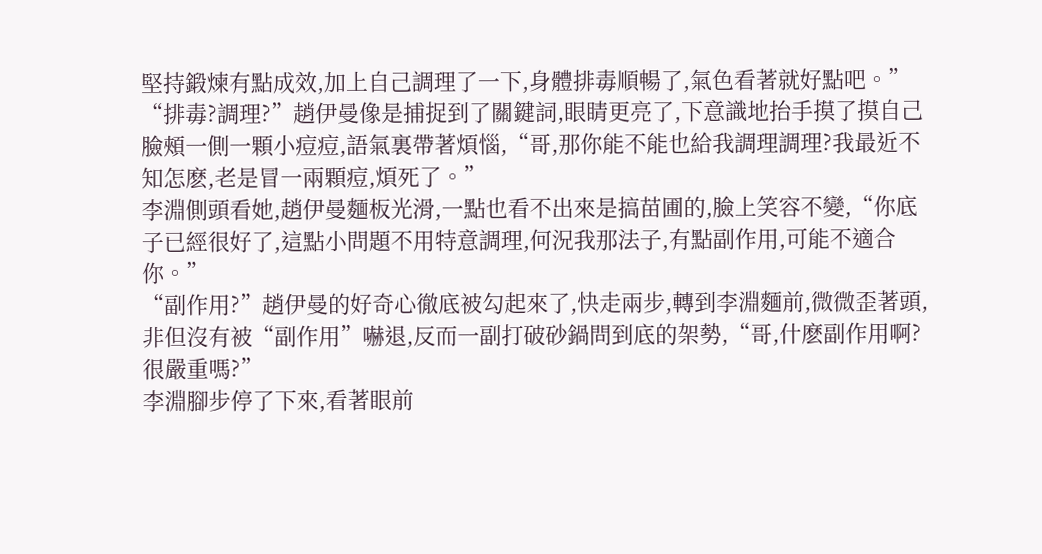堅持鍛煉有點成效,加上自己調理了一下,身體排毒順暢了,氣色看著就好點吧。”
“排毒?調理?”趙伊曼像是捕捉到了關鍵詞,眼睛更亮了,下意識地抬手摸了摸自己臉頰一側一顆小痘痘,語氣裏帶著煩惱,“哥,那你能不能也給我調理調理?我最近不知怎麽,老是冒一兩顆痘,煩死了。”
李淵側頭看她,趙伊曼麵板光滑,一點也看不出來是搞苗圃的,臉上笑容不變,“你底子已經很好了,這點小問題不用特意調理,何況我那法子,有點副作用,可能不適合你。”
“副作用?”趙伊曼的好奇心徹底被勾起來了,快走兩步,轉到李淵麵前,微微歪著頭,非但沒有被“副作用”嚇退,反而一副打破砂鍋問到底的架勢,“哥,什麽副作用啊?很嚴重嗎?”
李淵腳步停了下來,看著眼前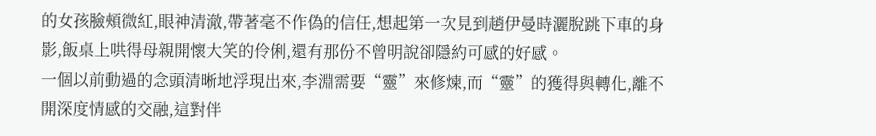的女孩臉頰微紅,眼神清澈,帶著毫不作偽的信任,想起第一次見到趙伊曼時灑脫跳下車的身影,飯桌上哄得母親開懷大笑的伶俐,還有那份不曾明說卻隱約可感的好感。
一個以前動過的念頭清晰地浮現出來,李淵需要“靈”來修煉,而“靈”的獲得與轉化,離不開深度情感的交融,這對伴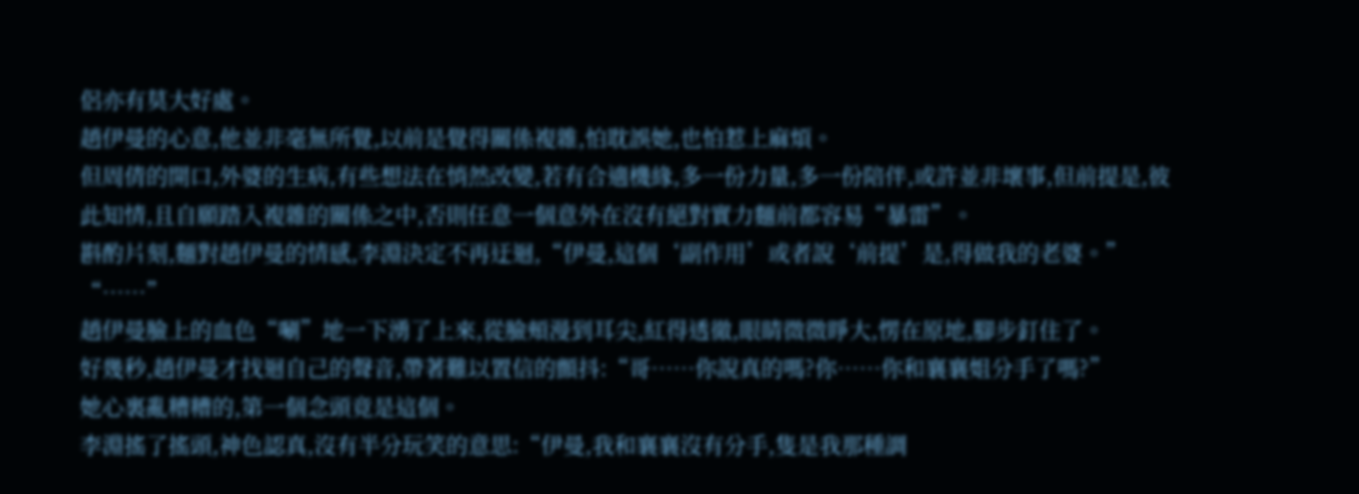侶亦有莫大好處。
趙伊曼的心意,他並非毫無所覺,以前是覺得關係複雜,怕耽誤她,也怕惹上麻煩。
但周倩的開口,外婆的生病,有些想法在悄然改變,若有合適機緣,多一份力量,多一份陪伴,或許並非壞事,但前提是,彼此知情,且自願踏入複雜的關係之中,否則任意一個意外在沒有絕對實力麵前都容易“暴雷”。
斟酌片刻,麵對趙伊曼的情感,李淵決定不再迂迴,“伊曼,這個‘副作用’或者說‘前提’是,得做我的老婆。”
“……”
趙伊曼臉上的血色“唰”地一下湧了上來,從臉頰漫到耳尖,紅得透徹,眼睛微微睜大,愣在原地,腳步釘住了。
好幾秒,趙伊曼才找迴自己的聲音,帶著難以置信的顫抖:“哥……你說真的嗎?你……你和襄襄姐分手了嗎?”
她心裏亂糟糟的,第一個念頭竟是這個。
李淵搖了搖頭,神色認真,沒有半分玩笑的意思:“伊曼,我和襄襄沒有分手,隻是我那種調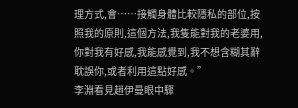理方式,會……接觸身體比較隱私的部位,按照我的原則,這個方法,我隻能對我的老婆用,你對我有好感,我能感覺到,我不想含糊其辭耽誤你,或者利用這點好感。”
李淵看見趙伊曼眼中驟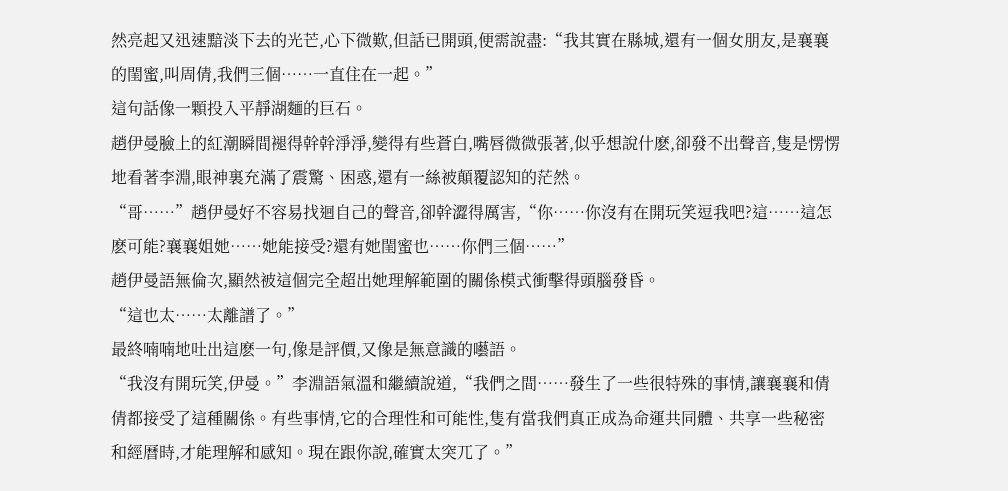然亮起又迅速黯淡下去的光芒,心下微歎,但話已開頭,便需說盡:“我其實在縣城,還有一個女朋友,是襄襄的閨蜜,叫周倩,我們三個……一直住在一起。”
這句話像一顆投入平靜湖麵的巨石。
趙伊曼臉上的紅潮瞬間褪得幹幹淨淨,變得有些蒼白,嘴唇微微張著,似乎想說什麽,卻發不出聲音,隻是愣愣地看著李淵,眼神裏充滿了震驚、困惑,還有一絲被顛覆認知的茫然。
“哥……”趙伊曼好不容易找迴自己的聲音,卻幹澀得厲害,“你……你沒有在開玩笑逗我吧?這……這怎麽可能?襄襄姐她……她能接受?還有她閨蜜也……你們三個……”
趙伊曼語無倫次,顯然被這個完全超出她理解範圍的關係模式衝擊得頭腦發昏。
“這也太……太離譜了。”
最終喃喃地吐出這麽一句,像是評價,又像是無意識的囈語。
“我沒有開玩笑,伊曼。”李淵語氣溫和繼續說道,“我們之間……發生了一些很特殊的事情,讓襄襄和倩倩都接受了這種關係。有些事情,它的合理性和可能性,隻有當我們真正成為命運共同體、共享一些秘密和經曆時,才能理解和感知。現在跟你說,確實太突兀了。”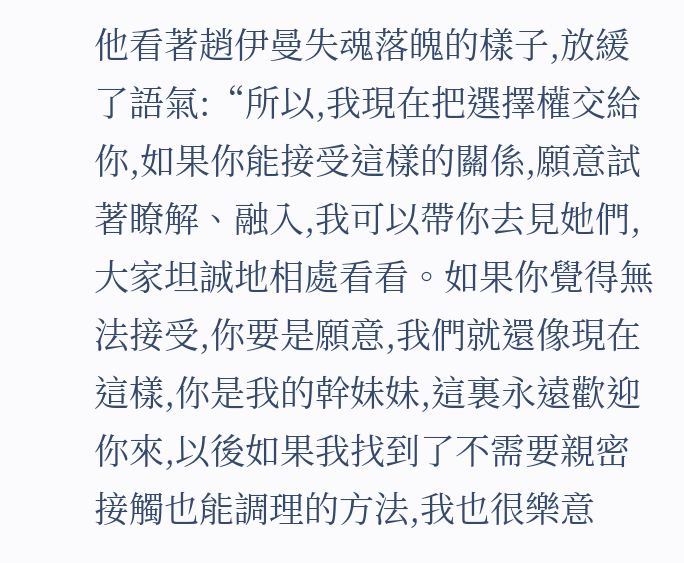他看著趙伊曼失魂落魄的樣子,放緩了語氣:“所以,我現在把選擇權交給你,如果你能接受這樣的關係,願意試著瞭解、融入,我可以帶你去見她們,大家坦誠地相處看看。如果你覺得無法接受,你要是願意,我們就還像現在這樣,你是我的幹妹妹,這裏永遠歡迎你來,以後如果我找到了不需要親密接觸也能調理的方法,我也很樂意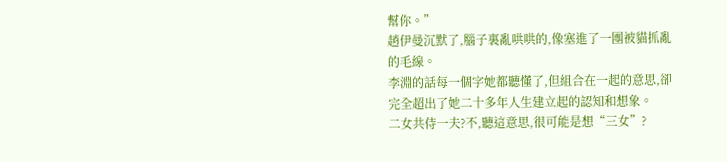幫你。”
趙伊曼沉默了,腦子裏亂哄哄的,像塞進了一團被貓抓亂的毛線。
李淵的話每一個字她都聽懂了,但組合在一起的意思,卻完全超出了她二十多年人生建立起的認知和想象。
二女共侍一夫?不,聽這意思,很可能是想“三女”?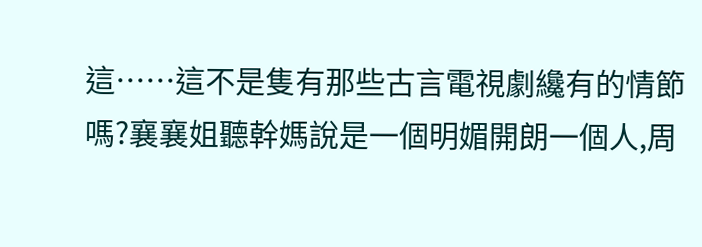這……這不是隻有那些古言電視劇纔有的情節嗎?襄襄姐聽幹媽說是一個明媚開朗一個人,周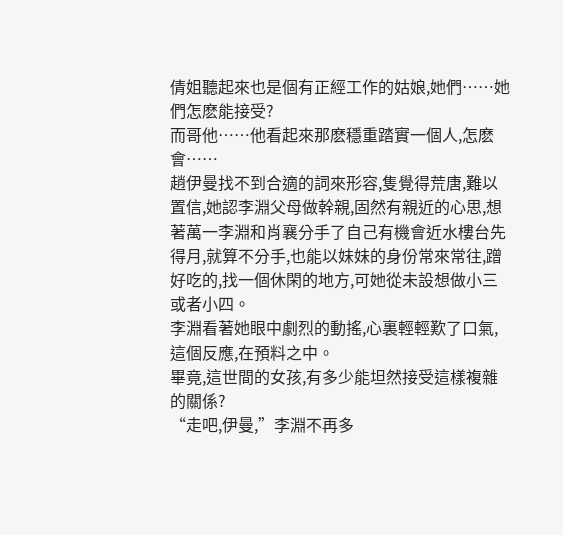倩姐聽起來也是個有正經工作的姑娘,她們……她們怎麽能接受?
而哥他……他看起來那麽穩重踏實一個人,怎麽會……
趙伊曼找不到合適的詞來形容,隻覺得荒唐,難以置信,她認李淵父母做幹親,固然有親近的心思,想著萬一李淵和肖襄分手了自己有機會近水樓台先得月,就算不分手,也能以妹妹的身份常來常往,蹭好吃的,找一個休閑的地方,可她從未設想做小三或者小四。
李淵看著她眼中劇烈的動搖,心裏輕輕歎了口氣,這個反應,在預料之中。
畢竟,這世間的女孩,有多少能坦然接受這樣複雜的關係?
“走吧,伊曼,”李淵不再多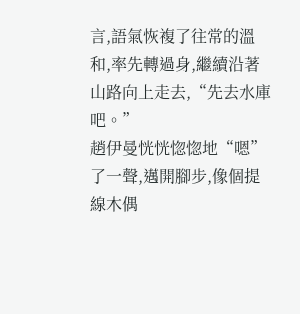言,語氣恢複了往常的溫和,率先轉過身,繼續沿著山路向上走去,“先去水庫吧。”
趙伊曼恍恍惚惚地“嗯”了一聲,邁開腳步,像個提線木偶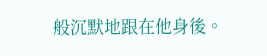般沉默地跟在他身後。